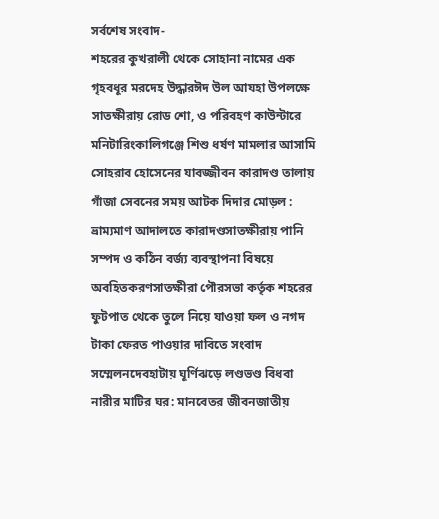সর্বশেষ সংবাদ-
শহরের কুখরালী থেকে সোহানা নামের এক গৃহবধূর মরদেহ উদ্ধারঈদ উল আযহা উপলক্ষে সাতক্ষীরায় রোড শো, ও পরিবহণ কাউন্টারে মনিটারিংকালিগঞ্জে শিশু ধর্ষণ মামলার আসামি সোহরাব হোসেনের যাবজ্জীবন কারাদণ্ড তালায় গাঁজা সেবনের সময় আটক দিদার মোড়ল : ভ্রাম্যমাণ আদালতে কারাদণ্ডসাতক্ষীরায় পানি সম্পদ ও কঠিন বর্জ্য ব্যবস্থাপনা বিষয়ে অবহিতকরণসাতক্ষীরা পৌরসভা কর্তৃক শহরের ফুটপাত থেকে তুলে নিয়ে যাওয়া ফল ও নগদ টাকা ফেরত পাওয়ার দাবিতে সংবাদ সম্মেলনদেবহাটায় ঘূর্ণিঝড়ে লণ্ডভণ্ড বিধবা নারীর মাটির ঘর: মানবেতর জীবনজাতীয়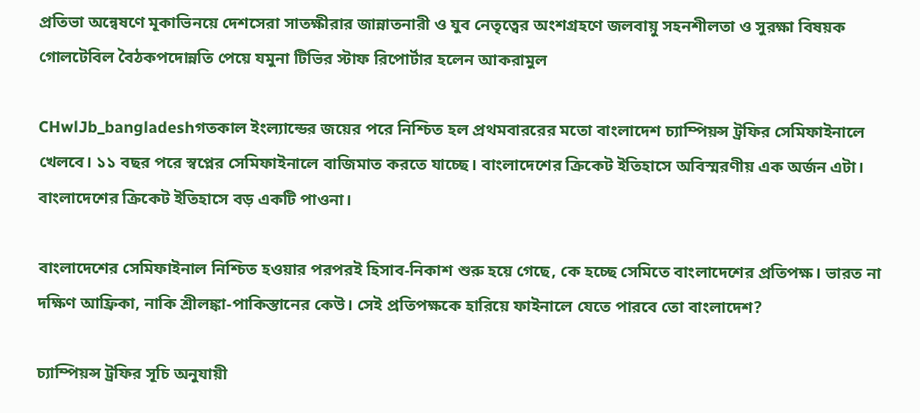প্রতিভা অন্বেষণে মূকাভিনয়ে দেশসেরা সাতক্ষীরার জান্নাতনারী ও যুব নেতৃত্বের অংশগ্রহণে জলবায়ু সহনশীলতা ও সুরক্ষা বিষয়ক গোলটেবিল বৈঠকপদোন্নতি পেয়ে যমুনা টিভির স্টাফ রিপোর্টার হলেন আকরামুল

CHwlJb_bangladeshগতকাল ইংল্যান্ডের জয়ের পরে নিশ্চিত হল প্রথমবাররের মতো বাংলাদেশ চ্যাম্পিয়ন্স ট্রফির সেমিফাইনালে খেলবে। ১১ বছর পরে স্বপ্নের সেমিফাইনালে বাজিমাত করতে যাচ্ছে। বাংলাদেশের ক্রিকেট ইতিহাসে অবিস্মরণীয় এক অর্জন এটা। বাংলাদেশের ক্রিকেট ইতিহাসে বড় একটি পাওনা।

বাংলাদেশের সেমিফাইনাল নিশ্চিত হওয়ার পরপরই হিসাব-নিকাশ শুরু হয়ে গেছে, কে হচ্ছে সেমিতে বাংলাদেশের প্রতিপক্ষ। ভারত না দক্ষিণ আফ্রিকা, নাকি শ্রীলঙ্কা-পাকিস্তানের কেউ। সেই প্রতিপক্ষকে হারিয়ে ফাইনালে যেতে পারবে তো বাংলাদেশ?

চ্যাম্পিয়ন্স ট্রফির সূচি অনুযায়ী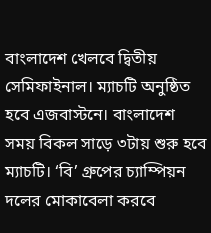বাংলাদেশ খেলবে দ্বিতীয় সেমিফাইনাল। ম্যাচটি অনুষ্ঠিত হবে এজবাস্টনে। বাংলাদেশ সময় বিকল সাড়ে ৩টায় শুরু হবে ম্যাচটি। ‘বি’ গ্রুপের চ্যাম্পিয়ন দলের মোকাবেলা করবে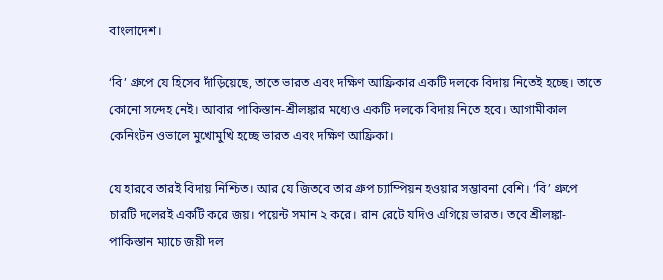বাংলাদেশ।

‘বি’ গ্রুপে যে হিসেব দাঁড়িয়েছে, তাতে ভারত এবং দক্ষিণ আফ্রিকার একটি দলকে বিদায় নিতেই হচ্ছে। তাতে কোনো সন্দেহ নেই। আবার পাকিস্তান-শ্রীলঙ্কার মধ্যেও একটি দলকে বিদায় নিতে হবে। আগামীকাল কেনিংটন ওভালে মুখোমুখি হচ্ছে ভারত এবং দক্ষিণ আফ্রিকা।

যে হারবে তারই বিদায় নিশ্চিত। আর যে জিতবে তার গ্রুপ চ্যাম্পিয়ন হওয়ার সম্ভাবনা বেশি। ‘বি’ গ্রুপে চারটি দলেরই একটি করে জয়। পয়েন্ট সমান ২ করে। রান রেটে যদিও এগিয়ে ভারত। তবে শ্রীলঙ্কা-পাকিস্তান ম্যাচে জয়ী দল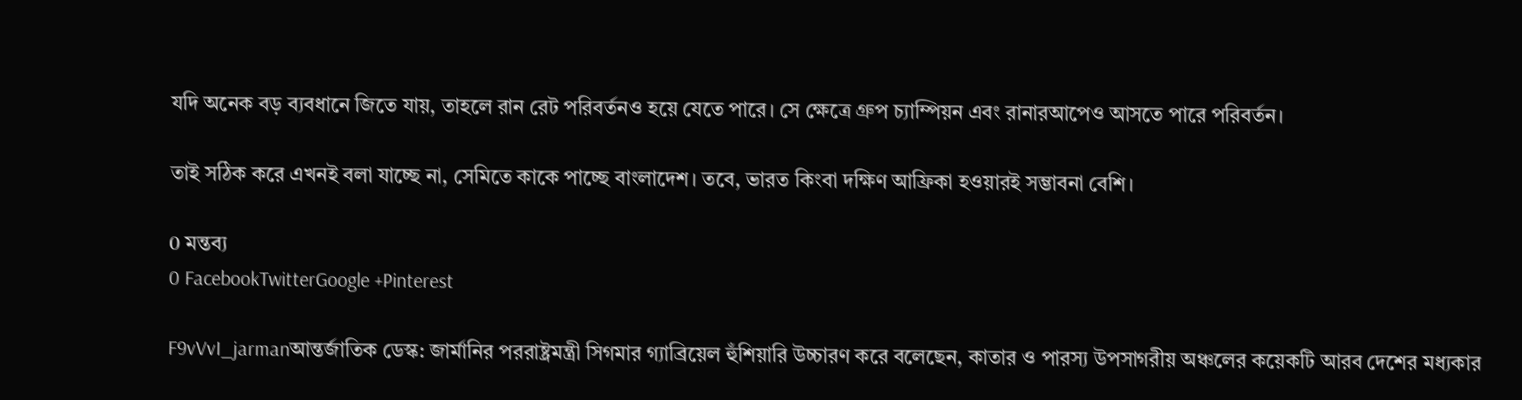যদি অনেক বড় ব্যবধানে জিতে যায়, তাহলে রান রেট পরিবর্তনও হয়ে যেতে পারে। সে ক্ষেত্রে গ্রুপ চ্যাম্পিয়ন এবং রানারআপেও আসতে পারে পরিবর্তন।

তাই সঠিক করে এখনই বলা যাচ্ছে না, সেমিতে কাকে পাচ্ছে বাংলাদেশ। তবে, ভারত কিংবা দক্ষিণ আফ্রিকা হওয়ারই সম্ভাবনা বেশি।

0 মন্তব্য
0 FacebookTwitterGoogle +Pinterest

F9vVvI_jarmanআন্তর্জাতিক ডেস্ক: জার্মানির পররাষ্ট্রমন্ত্রী সিগমার গ্যাব্রিয়েল হুঁশিয়ারি উচ্চারণ করে বলেছেন, কাতার ও পারস্য উপসাগরীয় অঞ্চলের কয়েকটি আরব দেশের মধ্যকার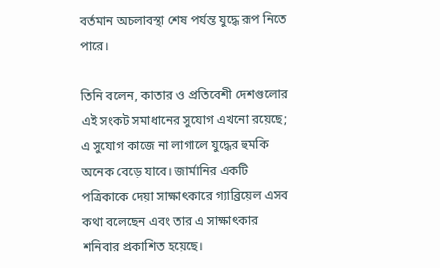বর্তমান অচলাবস্থা শেষ পর্যন্ত যুদ্ধে রূপ নিতে পারে।

তিনি বলেন, কাতার ও প্রতিবেশী দেশগুলোর এই সংকট সমাধানের সুযোগ এখনো রয়েছে; এ সুযোগ কাজে না লাগালে যুদ্ধের হুমকি অনেক বেড়ে যাবে। জার্মানির একটি পত্রিকাকে দেয়া সাক্ষাৎকারে গ্যাব্রিয়েল এসব কথা বলেছেন এবং তার এ সাক্ষাৎকার শনিবার প্রকাশিত হয়েছে।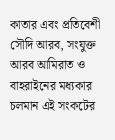কাতার এবং প্রতিবেশী সৌদি আরব, সংযুক্ত আরব আমিরাত ও বাহরাইনের মধ্যকার চলমান এই সংকটের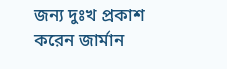জন্য দুঃখ প্রকাশ করেন জার্মান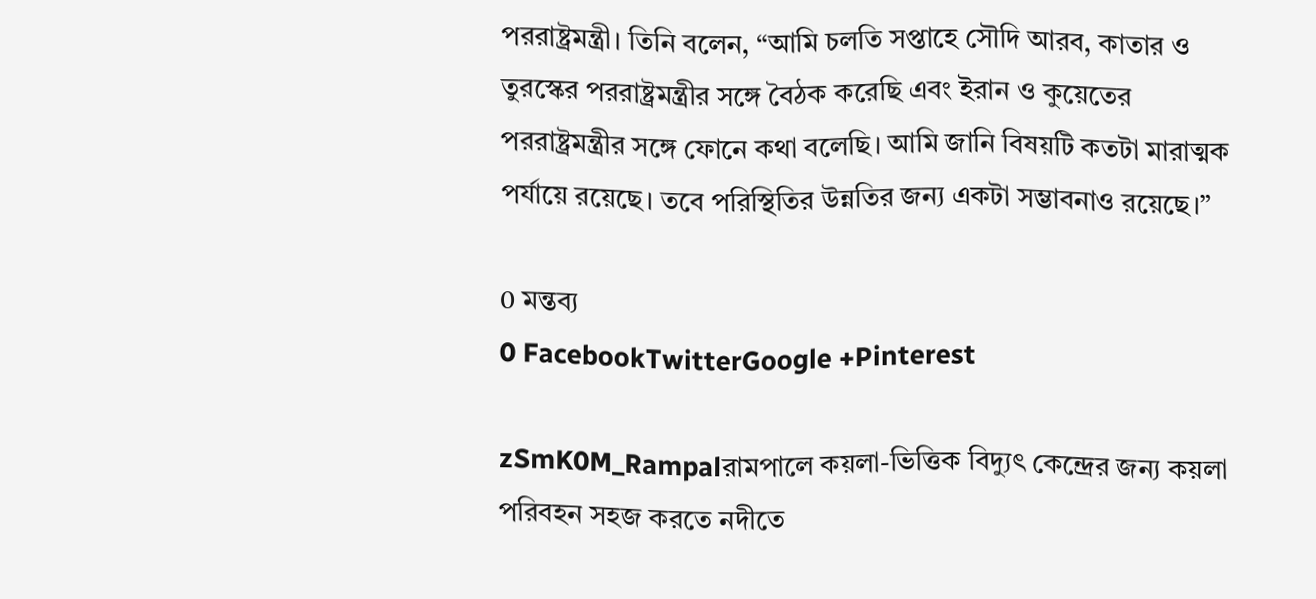পররাষ্ট্রমন্ত্রী। তিনি বলেন, “আমি চলতি সপ্তাহে সৌদি আরব, কাতার ও তুরস্কের পররাষ্ট্রমন্ত্রীর সঙ্গে বৈঠক করেছি এবং ইরান ও কুয়েতের পররাষ্ট্রমন্ত্রীর সঙ্গে ফোনে কথা বলেছি। আমি জানি বিষয়টি কতটা মারাত্মক পর্যায়ে রয়েছে। তবে পরিস্থিতির উন্নতির জন্য একটা সম্ভাবনাও রয়েছে।”

0 মন্তব্য
0 FacebookTwitterGoogle +Pinterest

zSmK0M_Rampalরামপালে কয়লা-ভিত্তিক বিদ্যুৎ কেন্দ্রের জন্য কয়লা পরিবহন সহজ করতে নদীতে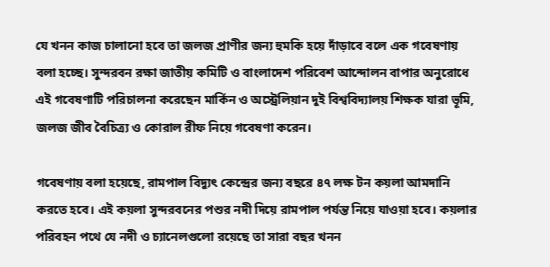যে খনন কাজ চালানো হবে তা জলজ প্রাণীর জন্য হুমকি হয়ে দাঁড়াবে বলে এক গবেষণায় বলা হচ্ছে। সুন্দরবন রক্ষা জাতীয় কমিটি ও বাংলাদেশ পরিবেশ আন্দোলন বাপার অনুরোধে এই গবেষণাটি পরিচালনা করেছেন মার্কিন ও অস্ট্রেলিয়ান দুই বিশ্ববিদ্যালয় শিক্ষক যারা ভূমি, জলজ জীব বৈচিত্র্য ও কোরাল রীফ নিয়ে গবেষণা করেন।

গবেষণায় বলা হয়েছে, রামপাল বিদ্যুৎ কেন্দ্রের জন্য বছরে ৪৭ লক্ষ টন কয়লা আমদানি করতে হবে। এই কয়লা সুন্দরবনের পশুর নদী দিয়ে রামপাল পর্যন্ত নিয়ে যাওয়া হবে। কয়লার পরিবহন পথে যে নদী ও চ্যানেলগুলো রয়েছে তা সারা বছর খনন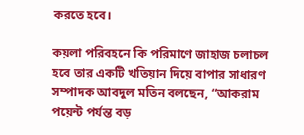করতে হবে।

কয়লা পরিবহনে কি পরিমাণে জাহাজ চলাচল হবে তার একটি খতিয়ান দিয়ে বাপার সাধারণ সম্পাদক আবদুল মতিন বলছেন, “আকরাম পয়েন্ট পর্যন্ত বড়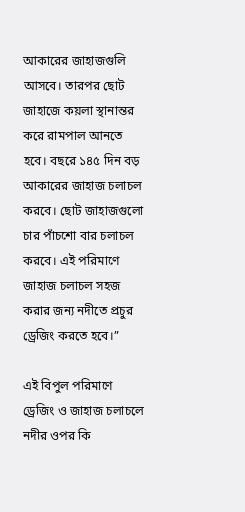আকারের জাহাজগুলি আসবে। তারপর ছোট জাহাজে কয়লা স্থানান্তর করে রামপাল আনতে হবে। বছরে ১৪৫ দিন বড় আকারের জাহাজ চলাচল করবে। ছোট জাহাজগুলো চার পাঁচশো বার চলাচল করবে। এই পরিমাণে জাহাজ চলাচল সহজ করার জন্য নদীতে প্রচুর ড্রেজিং করতে হবে।”

এই বিপুল পরিমাণে ড্রেজিং ও জাহাজ চলাচলে নদীর ওপর কি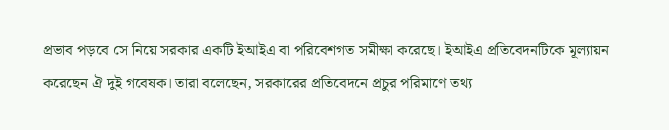প্রভাব পড়বে সে নিয়ে সরকার একটি ইআইএ বা পরিবেশগত সমীক্ষা করেছে। ইআইএ প্রতিবেদনটিকে মূল্যায়ন করেছেন ঐ দুই গবেষক। তারা বলেছেন, সরকারের প্রতিবেদনে প্রচুর পরিমাণে তথ্য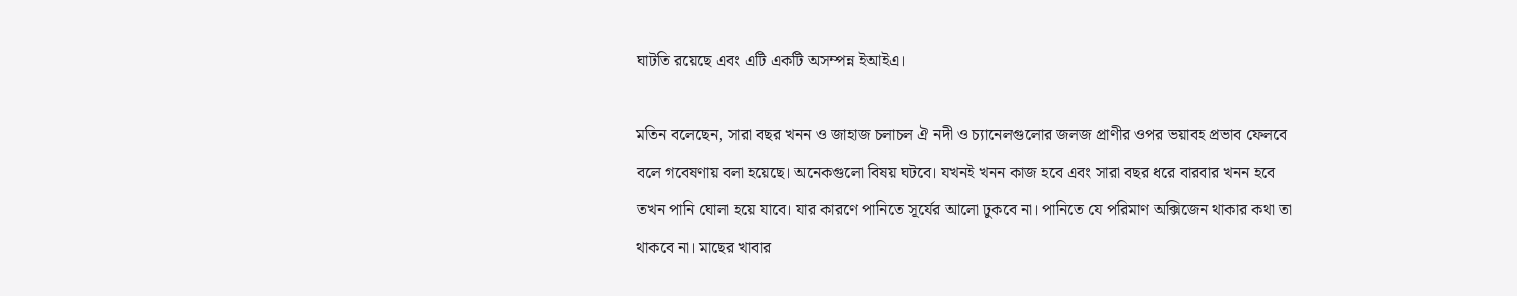ঘাটতি রয়েছে এবং এটি একটি অসম্পন্ন ইআইএ।

মতিন বলেছেন, সারা বছর খনন ও জাহাজ চলাচল ঐ নদী ও চ্যানেলগুলোর জলজ প্রাণীর ওপর ভয়াবহ প্রভাব ফেলবে বলে গবেষণায় বলা হয়েছে। অনেকগুলো বিষয় ঘটবে। যখনই খনন কাজ হবে এবং সারা বছর ধরে বারবার খনন হবে তখন পানি ঘোলা হয়ে যাবে। যার কারণে পানিতে সূর্যের আলো ঢুকবে না। পানিতে যে পরিমাণ অক্সিজেন থাকার কথা তা থাকবে না। মাছের খাবার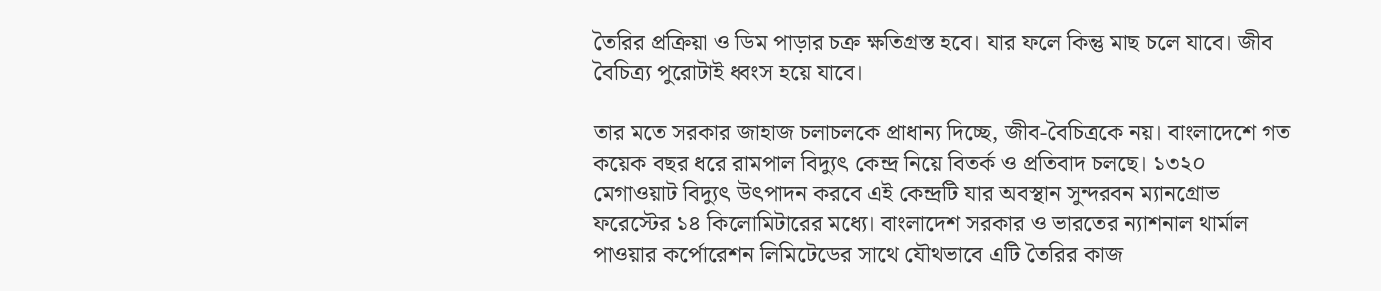তৈরির প্রক্রিয়া ও ডিম পাড়ার চক্র ক্ষতিগ্রস্ত হবে। যার ফলে কিন্তু মাছ চলে যাবে। জীব বৈচিত্র্য পুরোটাই ধ্বংস হয়ে যাবে।

তার মতে সরকার জাহাজ চলাচলকে প্রাধান্য দিচ্ছে, জীব-বৈচিত্রকে নয়। বাংলাদেশে গত কয়েক বছর ধরে রামপাল বিদ্যুৎ কেন্দ্র নিয়ে বিতর্ক ও প্রতিবাদ চলছে। ১৩২০ মেগাওয়াট বিদ্যুৎ উৎপাদন করবে এই কেন্দ্রটি যার অবস্থান সুন্দরবন ম্যানগ্রোভ ফরেস্টের ১৪ কিলোমিটারের মধ্যে। বাংলাদেশ সরকার ও ভারতের ন্যাশনাল থার্মাল পাওয়ার কর্পোরেশন লিমিটেডের সাথে যৌথভাবে এটি তৈরির কাজ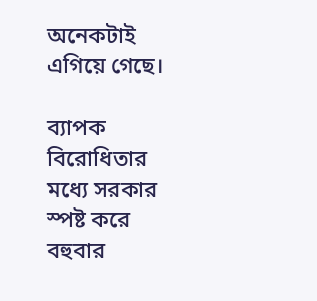অনেকটাই এগিয়ে গেছে।

ব্যাপক বিরোধিতার মধ্যে সরকার স্পষ্ট করে বহুবার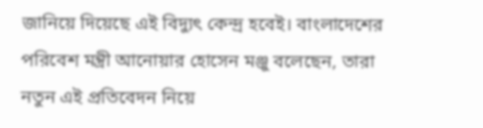জানিয়ে দিয়েছে এই বিদ্যুৎ কেন্দ্র হবেই। বাংলাদেশের পরিবেশ মন্ত্রী আনোয়ার হোসেন মঞ্জু বলেছেন, তারা নতুন এই প্রতিবেদন নিয়ে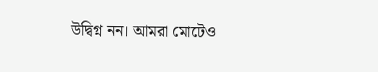উদ্বিগ্ন নন। আমরা মোটেও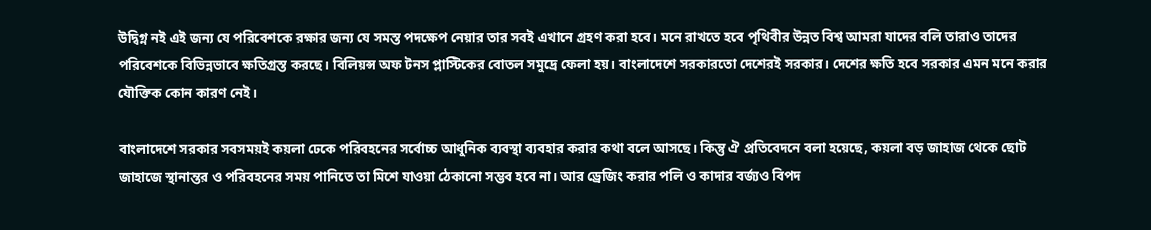উদ্বিগ্ন নই এই জন্য যে পরিবেশকে রক্ষার জন্য যে সমস্ত পদক্ষেপ নেয়ার তার সবই এখানে গ্রহণ করা হবে। মনে রাখতে হবে পৃথিবীর উন্নত বিশ্ব আমরা যাদের বলি তারাও তাদের পরিবেশকে বিভিন্নভাবে ক্ষতিগ্রস্ত করছে। বিলিয়ন্স অফ টনস প্লাস্টিকের বোতল সমুদ্রে ফেলা হয়। বাংলাদেশে সরকারতো দেশেরই সরকার। দেশের ক্ষতি হবে সরকার এমন মনে করার যৌক্তিক কোন কারণ নেই।

বাংলাদেশে সরকার সবসময়ই কয়লা ঢেকে পরিবহনের সর্বোচ্চ আধুনিক ব্যবস্থা ব্যবহার করার কথা বলে আসছে। কিন্তু ঐ প্রতিবেদনে বলা হয়েছে, কয়লা বড় জাহাজ থেকে ছোট জাহাজে স্থানান্তর ও পরিবহনের সময় পানিতে তা মিশে যাওয়া ঠেকানো সম্ভব হবে না। আর ড্রেজিং করার পলি ও কাদার বর্জ্যও বিপদ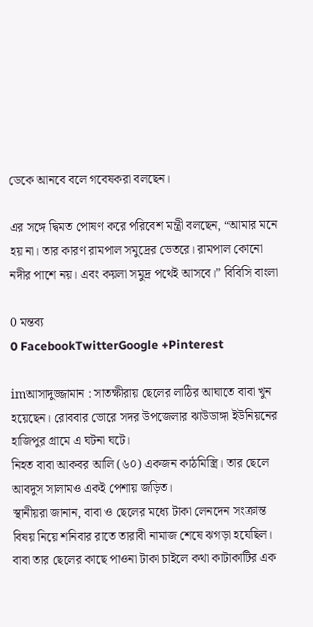ডেকে আনবে বলে গবেষকরা বলছেন।

এর সঙ্গে দ্বিমত পোষণ করে পরিবেশ মন্ত্রী বলছেন, “আমার মনে হয় না। তার কারণ রামপাল সমুদ্রের ভেতরে। রামপাল কোনো নদীর পাশে নয়। এবং কয়লা সমুদ্র পথেই আসবে।” বিবিসি বাংলা

0 মন্তব্য
0 FacebookTwitterGoogle +Pinterest

imআসাদুজ্জামান : সাতক্ষীরায় ছেলের লাঠির আঘাতে বাবা খুন হয়েছেন। রোববার ভোরে সদর উপজেলার ঝাউডাঙ্গা ইউনিয়নের হাজিপুর গ্রামে এ ঘটনা ঘটে।
নিহত বাবা আকবর আলি (৬০) একজন কাঠমিস্ত্রি। তার ছেলে আবদুস সালামও একই পেশায় জড়িত।
স্থানীয়রা জানান, বাবা ও ছেলের মধ্যে টাকা লেনদেন সংক্রান্ত বিষয় নিয়ে শনিবার রাতে তারাবী নামাজ শেষে ঝগড়া হযেছিল। বাবা তার ছেলের কাছে পাওনা টাকা চাইলে কথা কাটাকাটির এক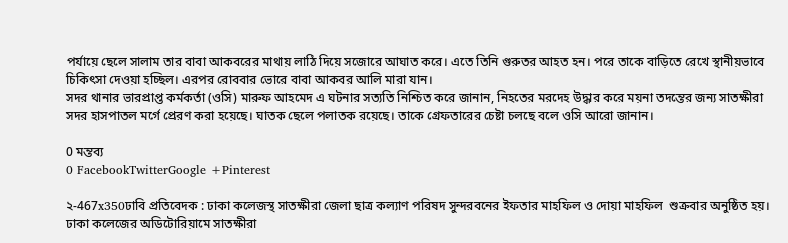পর্যায়ে ছেলে সালাম তার বাবা আকবরের মাথায় লাঠি দিয়ে সজোরে আঘাত করে। এতে তিনি গুরুতর আহত হন। পরে তাকে বাড়িতে রেখে স্থানীয়ভাবে চিকিৎসা দেওয়া হচ্ছিল। এরপর রোববার ভোরে বাবা আকবর আলি মারা যান।
সদর থানার ভারপ্রাপ্ত কর্মকর্তা (ওসি) মারুফ আহমেদ এ ঘটনার সত্যতি নিশ্চিত করে জানান, নিহতের মরদেহ উদ্ধার করে ময়না তদন্তের জন্য সাতক্ষীরা সদর হাসপাতল মর্গে প্রেরণ করা হয়েছে। ঘাতক ছেলে পলাতক রয়েছে। তাকে গ্রেফতারের চেষ্টা চলছে বলে ওসি আরো জানান।

0 মন্তব্য
0 FacebookTwitterGoogle +Pinterest

২-467x350ঢাবি প্রতিবেদক : ঢাকা কলেজস্থ সাতক্ষীরা জেলা ছাত্র কল্যাণ পরিষদ সুন্দরবনের ইফতার মাহফিল ও দোয়া মাহফিল  শুক্রবার অনুষ্ঠিত হয়।
ঢাকা কলেজের অডিটোরিয়ামে সাতক্ষীরা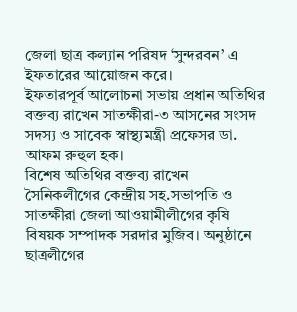জেলা ছাত্র কল্যান পরিষদ ‘সুন্দরবন’ এ ইফতারের আয়োজন করে।
ইফতারপূর্ব আলোচনা সভায় প্রধান অতিথির বক্তব্য রাখেন সাতক্ষীরা-৩ আসনের সংসদ সদস্য ও সাবেক স্বাস্থ্যমন্ত্রী প্রফেসর ডা. আফম রুহুল হক।
বিশেষ অতিথির বক্তব্য রাখেন সৈনিকলীগের কেন্দ্রীয় সহ.সভাপতি ও সাতক্ষীরা জেলা আওয়ামীলীগের কৃষি বিষয়ক সম্পাদক সরদার মুজিব। অনুষ্ঠানে ছাত্রলীগের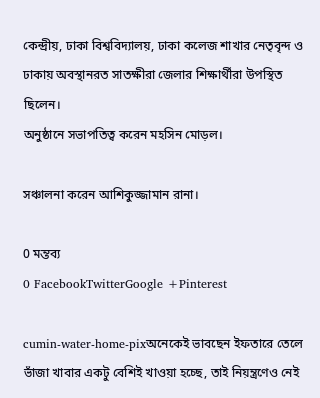কেন্দ্রীয়, ঢাকা বিশ্ববিদ্যালয়, ঢাকা কলেজ শাখার নেতৃবৃন্দ ও ঢাকায় অবস্থানরত সাতক্ষীরা জেলার শিক্ষার্থীরা উপস্থিত ছিলেন।
অনুষ্ঠানে সভাপতিত্ব করেন মহসিন মোড়ল।

সঞ্চালনা করেন আশিকুজ্জামান রানা।

0 মন্তব্য
0 FacebookTwitterGoogle +Pinterest

cumin-water-home-pixঅনেকেই ভাবছেন ইফতারে তেলে ভাঁজা খাবার একটু বেশিই খাওয়া হচ্ছে, তাই নিয়ন্ত্রণেও নেই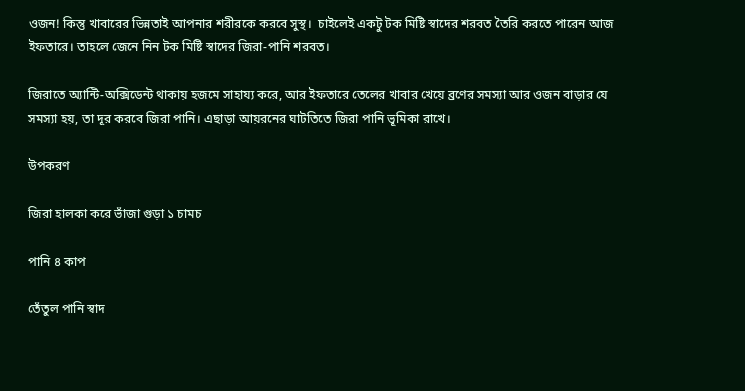ওজন! কিন্তু খাবারের ভিন্নতাই আপনার শরীরকে করবে সুস্থ।  চাইলেই একটু টক মিষ্টি স্বাদের শরবত তৈরি করতে পারেন আজ ইফতারে। তাহলে জেনে নিন টক মিষ্টি স্বাদের জিরা-পানি শরবত।

জিরাতে অ্যান্টি-অক্সিডেন্ট থাকায় হজমে সাহায্য করে, আর ইফতারে তেলের খাবার খেয়ে ব্রণের সমস্যা আর ওজন বাড়ার যে সমস্যা হয়, তা দূর করবে জিরা পানি। এছাড়া আয়রনের ঘাটতিতে জিরা পানি ভূমিকা রাখে।

উপকরণ

জিরা হালকা করে ভাঁজা গুড়া ১ চামচ

পানি ৪ কাপ

তেঁতুল পানি স্বাদ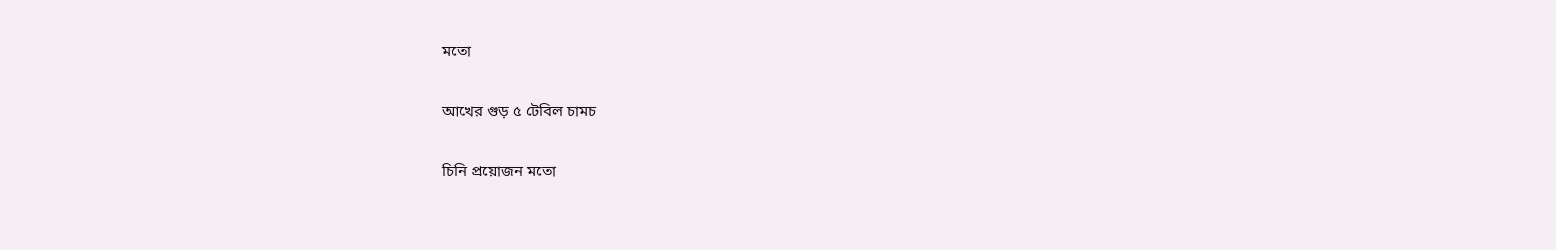মতো

আখের গুড় ৫ টেবিল চামচ

চিনি প্রয়োজন মতো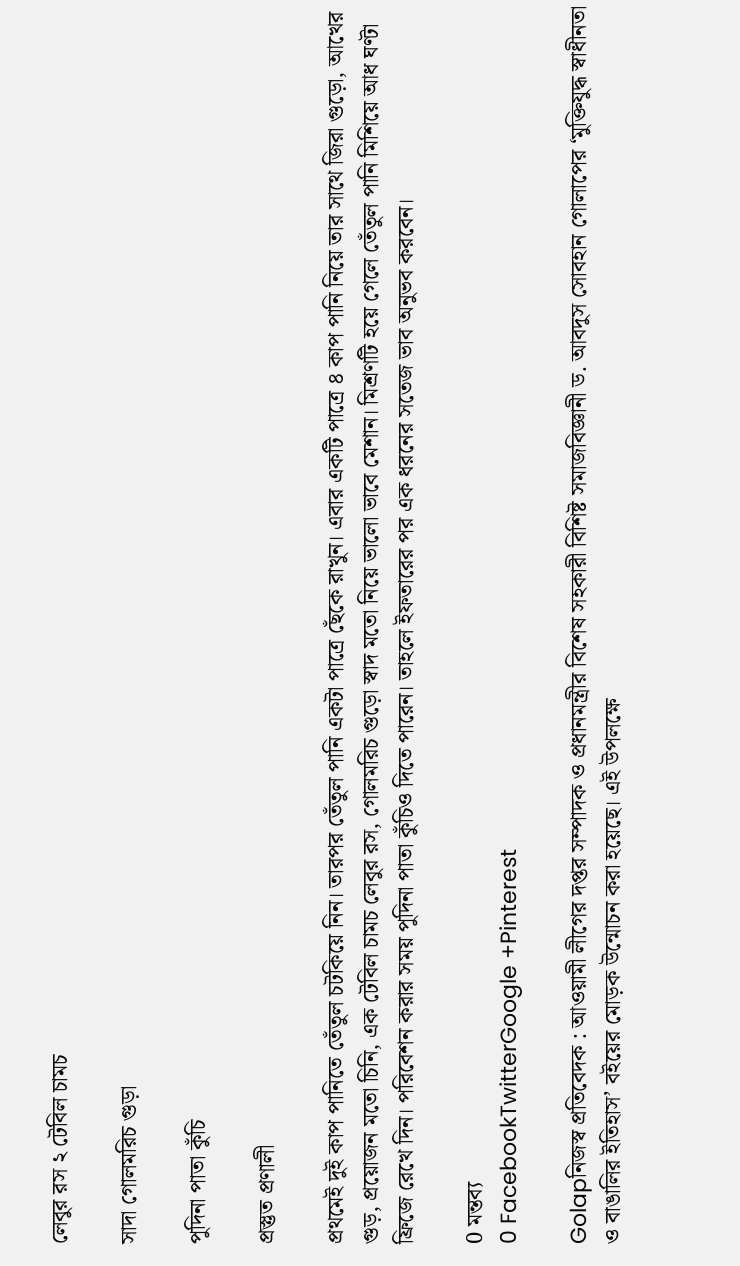লেবুর রস ২ টেবিল চামচ

সাদা গোলমরিচ গুড়া

পুদিনা পাতা কুঁচি

প্রস্তুত প্রণালী

প্রথমেই দুই কাপ পানিতে তেঁতুল চটকিয়ে নিন। তারপর তেঁতুল পানি একটা পাত্রে ছেঁকে রাখুন। এবার একটি পাত্রে ৪ কাপ পানি নিয়ে তার সাথে জিরা গুড়ো, আখের গুড়, প্রয়োজন মতো চিনি, এক টেবিল চামচ লেবুর রস, গোলমরিচ গুড়ো স্বাদ মতো নিয়ে ভালো ভাবে মেশান। মিশ্রণটি হয়ে গেলে তেঁতুল পানি মিশিয়ে আধ ঘণ্টা ফ্রিজে রেখে দিন। পরিবেশন করার সময় পুদিনা পাতা কুঁচিও দিতে পারেন। তাহলে ইফতারের পর এক ধরনের সতেজ ভাব অনুভব করবেন।

0 মন্তব্য
0 FacebookTwitterGoogle +Pinterest

Golapনিজস্ব প্রতিবেদক : আওয়ামী লীগের দপ্তর সম্পাদক ও প্রধানমন্ত্রীর বিশেষ সহকারী বিশিষ্ট সমাজবিজ্ঞানী ড. আবদুস সোবহান গোলাপের ‘মুক্তিযুদ্ধ স্বাধীনতা ও বাঙালির ইতিহাস’ বইয়ের মোড়ক উন্মোচন করা হয়েছে। এই উপলক্ষে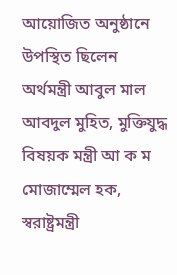আয়োজিত অনুষ্ঠানে উপস্থিত ছিলেন অর্থমন্ত্রী আবুল মাল আবদুল মুহিত, মুক্তিযুদ্ধ বিষয়ক মন্ত্রী আ ক ম মোজাম্মেল হক, স্বরাষ্ট্রমন্ত্রী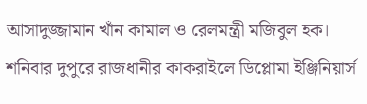আসাদুজ্জামান খাঁন কামাল ও রেলমন্ত্রী মজিবুল হক।
শনিবার দুপুরে রাজধানীর কাকরাইলে ডিপ্লোমা ইঞ্জিনিয়ার্স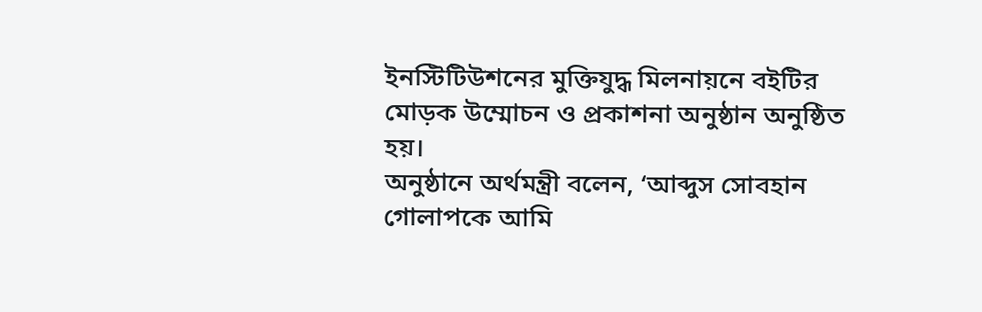ইনস্টিটিউশনের মুক্তিযুদ্ধ মিলনায়নে বইটির মোড়ক উম্মোচন ও প্রকাশনা অনুষ্ঠান অনুষ্ঠিত হয়।
অনুষ্ঠানে অর্থমন্ত্রী বলেন, ‘আব্দুস সোবহান গোলাপকে আমি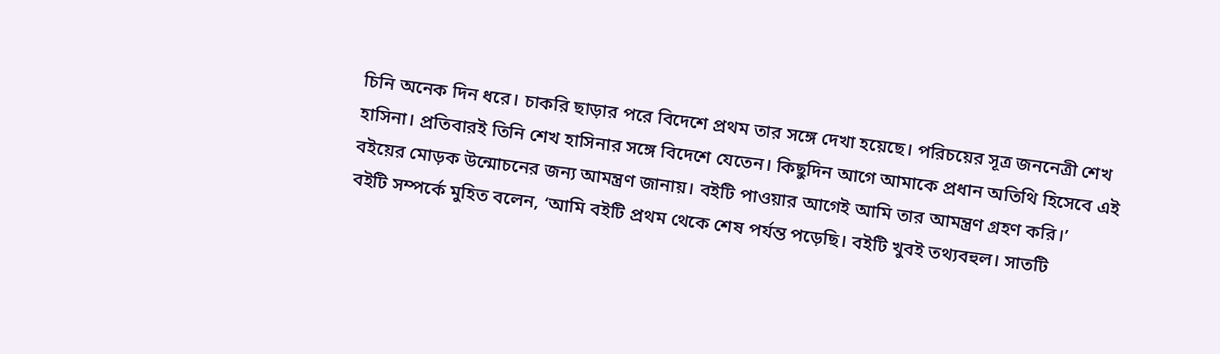চিনি অনেক দিন ধরে। চাকরি ছাড়ার পরে বিদেশে প্রথম তার সঙ্গে দেখা হয়েছে। পরিচয়ের সূত্র জননেত্রী শেখ হাসিনা। প্রতিবারই তিনি শেখ হাসিনার সঙ্গে বিদেশে যেতেন। কিছুদিন আগে আমাকে প্রধান অতিথি হিসেবে এই বইয়ের মোড়ক উন্মোচনের জন্য আমন্ত্রণ জানায়। বইটি পাওয়ার আগেই আমি তার আমন্ত্রণ গ্রহণ করি।’
বইটি সম্পর্কে মুহিত বলেন, ‘আমি বইটি প্রথম থেকে শেষ পর্যন্ত পড়েছি। বইটি খুবই তথ্যবহুল। সাতটি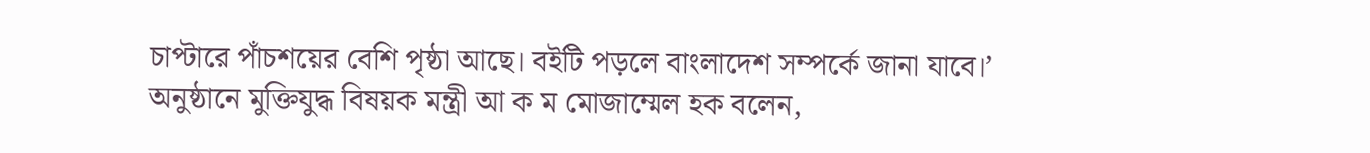চাপ্টারে পাঁচশয়ের বেশি পৃষ্ঠা আছে। বইটি পড়লে বাংলাদেশ সম্পর্কে জানা যাবে।’
অনুষ্ঠানে মুক্তিযুদ্ধ বিষয়ক মন্ত্রী আ ক ম মোজাম্মেল হক বলেন,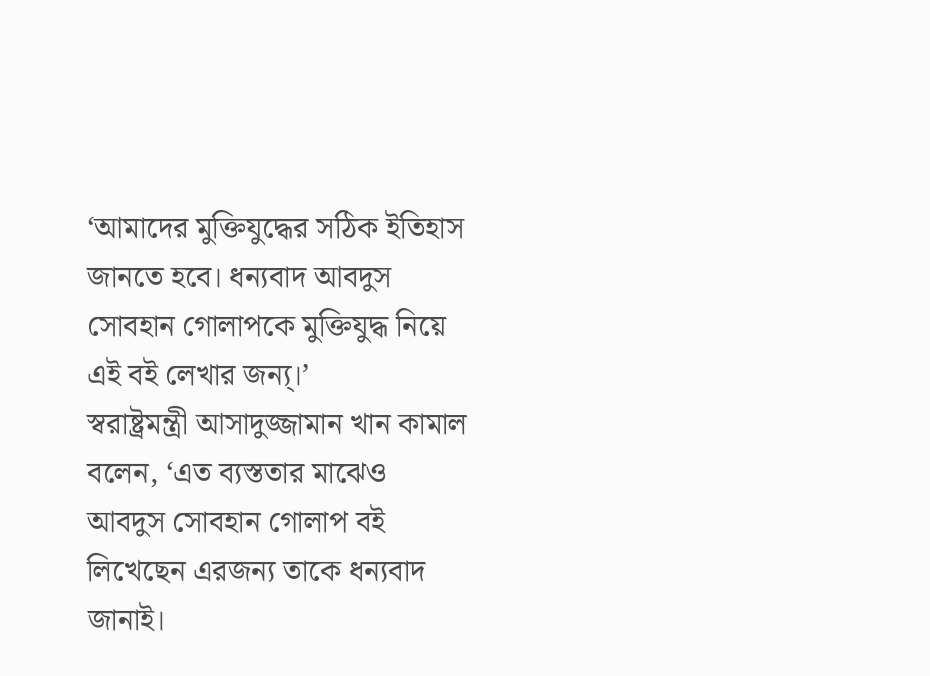‘আমাদের মুক্তিযুদ্ধের সঠিক ইতিহাস জানতে হবে। ধন্যবাদ আবদুস সোবহান গোলাপকে মুক্তিযুদ্ধ নিয়ে এই বই লেখার জন্য্।’
স্বরাষ্ট্রমন্ত্রী আসাদুজ্জামান খান কামাল বলেন, ‘এত ব্যস্ততার মাঝেও আবদুস সোবহান গোলাপ বই লিখেছেন এরজন্য তাকে ধন্যবাদ জানাই।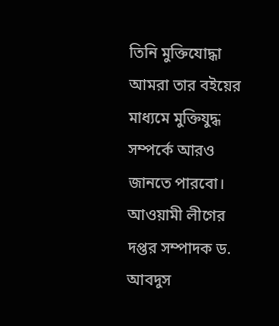তিনি মুক্তিযোদ্ধা আমরা তার বইয়ের মাধ্যমে মুক্তিযুদ্ধ সম্পর্কে আরও জানতে পারবো। আওয়ামী লীগের দপ্তর সম্পাদক ড. আবদুস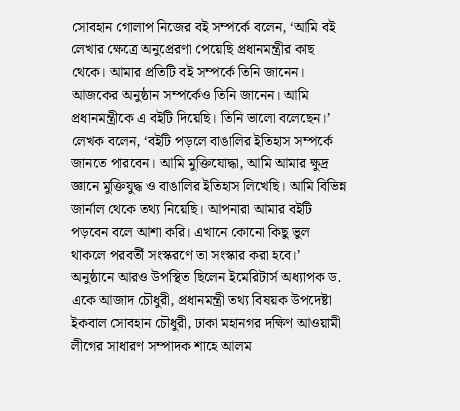সোবহান গোলাপ নিজের বই সম্পর্কে বলেন, ‘আমি বই লেখার ক্ষেত্রে অনুপ্রেরণা পেয়েছি প্রধানমন্ত্রীর কাছ থেকে। আমার প্রতিটি বই সম্পর্কে তিনি জানেন। আজকের অনুষ্ঠান সম্পর্কেও তিনি জানেন। আমি প্রধানমন্ত্রীকে এ বইটি দিয়েছি। তিনি ভালো বলেছেন।’
লেখক বলেন, ‘বইটি পড়লে বাঙালির ইতিহাস সম্পর্কে জানতে পারবেন। আমি মুক্তিযোদ্ধা, আমি আমার ক্ষুদ্র জ্ঞানে মুক্তিযুদ্ধ ও বাঙালির ইতিহাস লিখেছি। আমি বিভিন্ন জার্নাল থেকে তথ্য নিয়েছি। আপনারা আমার বইটি পড়বেন বলে আশা করি। এখানে কোনো কিছু ভুল থাকলে পরবর্তী সংস্করণে তা সংস্কার করা হবে।’
অনুষ্ঠানে আরও উপস্থিত ছিলেন ইমেরিটার্স অধ্যাপক ড. একে আজাদ চৌধুরী, প্রধানমন্ত্রী তথ্য বিষয়ক উপদেষ্টা ইকবাল সোবহান চৌধুরী, ঢাকা মহানগর দক্ষিণ আওয়ামী লীগের সাধারণ সম্পাদক শাহে আলম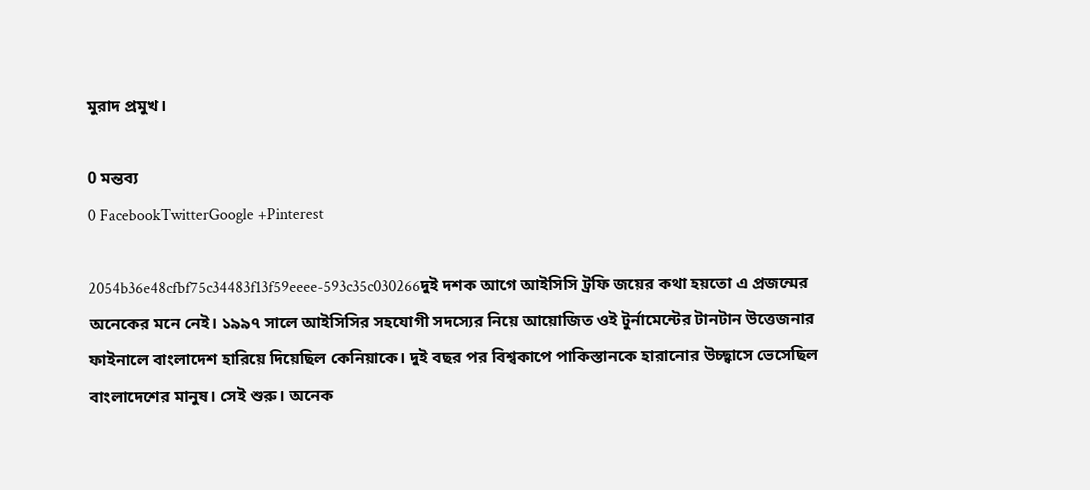মুরাদ প্রমুখ।

0 মন্তব্য
0 FacebookTwitterGoogle +Pinterest

2054b36e48cfbf75c34483f13f59eeee-593c35c030266দুই দশক আগে আইসিসি ট্রফি জয়ের কথা হয়তো এ প্রজন্মের অনেকের মনে নেই। ১৯৯৭ সালে আইসিসির সহযোগী সদস্যের নিয়ে আয়োজিত ওই টুর্নামেন্টের টানটান উত্তেজনার ফাইনালে বাংলাদেশ হারিয়ে দিয়েছিল কেনিয়াকে। দুই বছর পর বিশ্বকাপে পাকিস্তানকে হারানোর উচ্ছ্বাসে ভেসেছিল বাংলাদেশের মানুষ। সেই শুরু। অনেক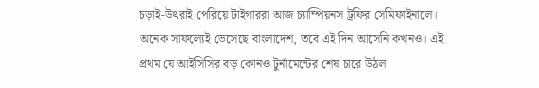চড়াই-উৎরাই পেরিয়ে টাইগাররা আজ চ্যাম্পিয়নস ট্রফির সেমিফাইনালে। অনেক সাফল্যেই ভেসেছে বাংলাদেশ, তবে এই দিন আসেনি কখনও। এই প্রথম যে আইসিসির বড় কোনও টুর্নামেন্টের শেষ চারে উঠল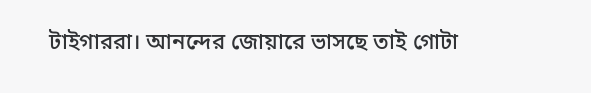টাইগাররা। আনন্দের জোয়ারে ভাসছে তাই গোটা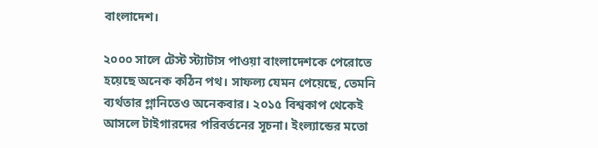বাংলাদেশ।

২০০০ সালে টেস্ট স্ট্যাটাস পাওয়া বাংলাদেশকে পেরোতে হয়েছে অনেক কঠিন পথ। সাফল্য যেমন পেয়েছে, তেমনি ব্যর্থতার গ্লানিতেও অনেকবার। ২০১৫ বিশ্বকাপ থেকেই আসলে টাইগারদের পরিবর্তনের সূচনা। ইংল্যান্ডের মতো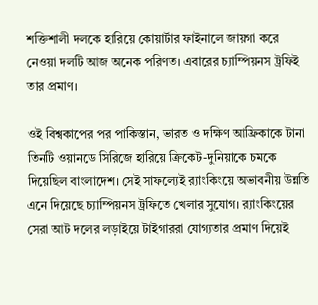শক্তিশালী দলকে হারিয়ে কোয়ার্টার ফাইনালে জায়গা করে নেওয়া দলটি আজ অনেক পরিণত। এবারের চ্যাম্পিয়নস ট্রফিই তার প্রমাণ।

ওই বিশ্বকাপের পর পাকিস্তান, ভারত ও দক্ষিণ আফ্রিকাকে টানা তিনটি ওয়ানডে সিরিজে হারিয়ে ক্রিকেট-দুনিয়াকে চমকে দিয়েছিল বাংলাদেশ। সেই সাফল্যেই র‌্যাংকিংয়ে অভাবনীয় উন্নতি এনে দিয়েছে চ্যাম্পিয়নস ট্রফিতে খেলার সুযোগ। র‌্যাংকিংয়ের সেরা আট দলের লড়াইয়ে টাইগাররা যোগ্যতার প্রমাণ দিয়েই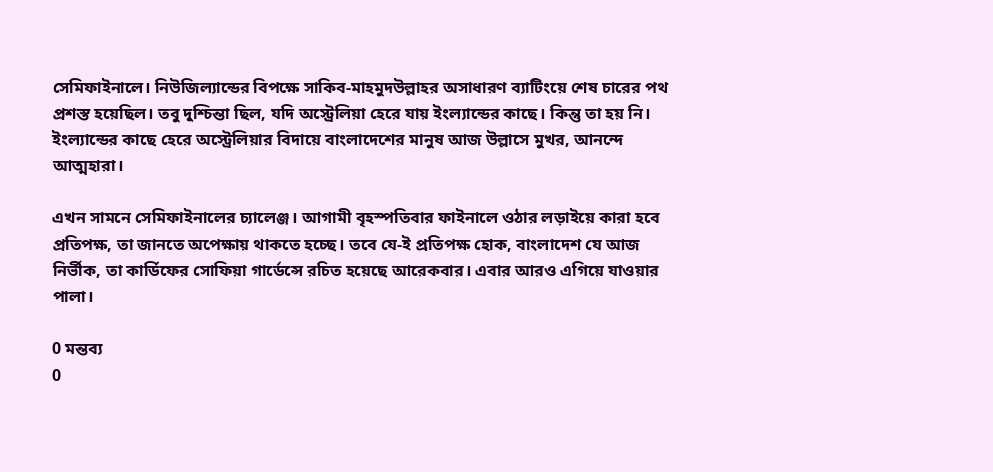সেমিফাইনালে। নিউজিল্যান্ডের বিপক্ষে সাকিব-মাহমুদউল্লাহর অসাধারণ ব্যাটিংয়ে শেষ চারের পথ প্রশস্ত হয়েছিল। তবু দুশ্চিন্তা ছিল, যদি অস্ট্রেলিয়া হেরে যায় ইংল্যান্ডের কাছে। কিন্তু তা হয় নি। ইংল্যান্ডের কাছে হেরে অস্ট্রেলিয়ার বিদায়ে বাংলাদেশের মানুষ আজ উল্লাসে মুখর, আনন্দে আত্মহারা।

এখন সামনে সেমিফাইনালের চ্যালেঞ্জ। আগামী ‍বৃহস্পতিবার ফাইনালে ওঠার লড়াইয়ে কারা হবে প্রতিপক্ষ, তা জানতে অপেক্ষায় থাকতে হচ্ছে। তবে যে-ই প্রতিপক্ষ হোক, বাংলাদেশ যে আজ নির্ভীক, তা কার্ডিফের সোফিয়া গার্ডেন্সে রচিত হয়েছে আরেকবার। এবার আরও এগিয়ে যাওয়ার পালা।

0 মন্তব্য
0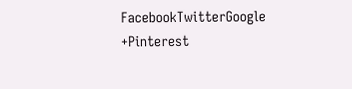FacebookTwitterGoogle +Pinterest